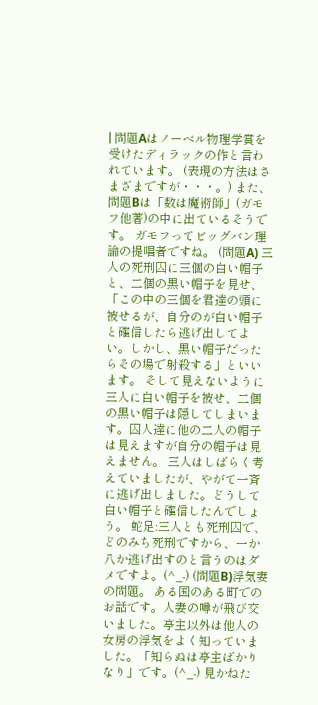| 問題Aはノーベル物理学賞を受けたディラックの作と言われています。 (表現の方法はさまざまですが・・・。) また、問題Bは「数は魔術師」(ガモフ他著)の中に出ているそうです。 ガモフってビッグバン理論の提唱者ですね。 (問題A) 三人の死刑囚に三個の白い帽子と、二個の黒い帽子を見せ、「この中の三個を君達の頭に被せるが、自分のが白い帽子と確信したら逃げ出してよい。しかし、黒い帽子だったらその場で射殺する」といいます。 そして見えないように三人に白い帽子を被せ、二個の黒い帽子は隠してしまいます。囚人達に他の二人の帽子は見えますが自分の帽子は見えません。 三人はしばらく考えていましたが、やがて一斉に逃げ出しました。どうして白い帽子と確信したんでしょう。 蛇足:三人とも死刑囚で、どのみち死刑ですから、一か八か逃げ出すのと言うのはダメですよ。(^_-) (問題B)浮気妻の問題。 ある国のある町でのお話です。人妻の噂が飛び交いました。亭主以外は他人の女房の浮気をよく知っていました。「知らぬは亭主ばかりなり」です。(^_-) 見かねた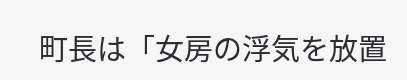町長は「女房の浮気を放置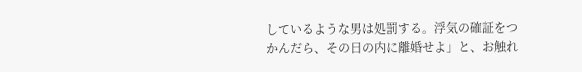しているような男は処罰する。浮気の確証をつかんだら、その日の内に離婚せよ」と、お触れ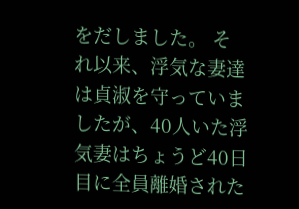をだしました。 それ以来、浮気な妻達は貞淑を守っていましたが、40人いた浮気妻はちょうど40日目に全員離婚された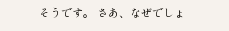そうです。 さあ、なぜでしょ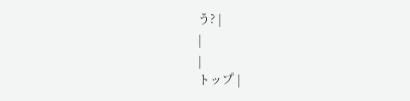う? |
|
|
トップ |